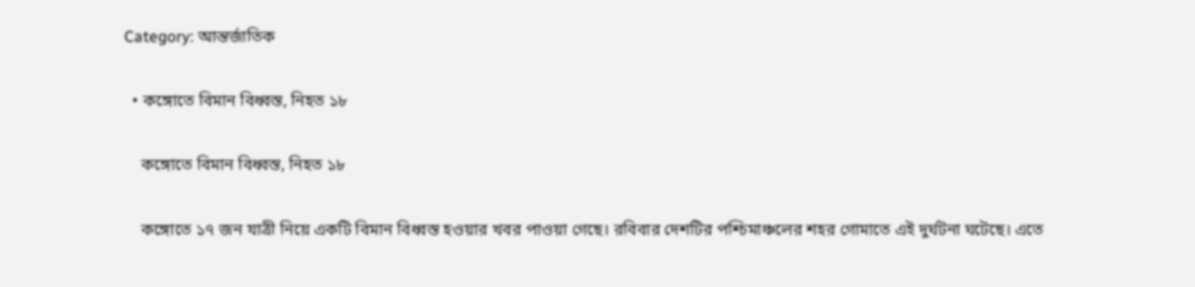Category: আন্তর্জাতিক

  • কঙ্গোতে বিমান বিধ্বস্ত, নিহত ১৮

    কঙ্গোতে বিমান বিধ্বস্ত, নিহত ১৮

    কঙ্গোতে ১৭ জন যাত্রী নিয়ে একটি বিমান বিধ্বস্ত হওয়ার খবর পাওয়া গেছে। রবিবার দেশটির পশ্চিমাঞ্চলের শহর গোমাতে এই দুর্ঘটনা ঘটেছে। এতে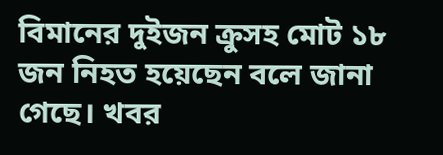বিমানের দুইজন ক্রুসহ মোট ১৮ জন নিহত হয়েছেন বলে জানা গেছে। খবর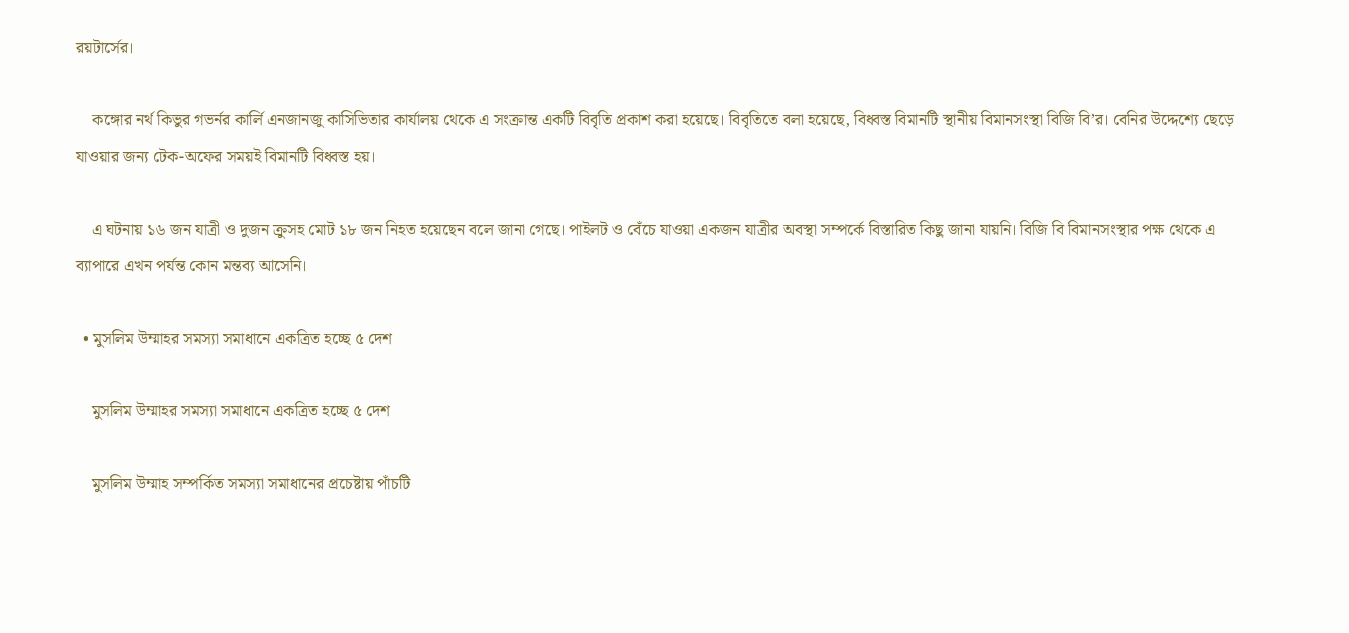রয়টার্সের।

    কঙ্গোর নর্থ কিভুর গভর্নর কার্লি এনজানজু কাসিভিতার কার্যালয় থেকে এ সংক্রান্ত একটি বিবৃতি প্রকাশ করা হয়েছে। বিবৃতিতে বলা হয়েছে, বিধ্বস্ত বিমানটি স্থানীয় বিমানসংস্থা বিজি বি’র। বেনির উদ্দেশ্যে ছেড়ে যাওয়ার জন্য টেক-অফের সময়ই বিমানটি বিধ্বস্ত হয়।

    এ ঘটনায় ১৬ জন যাত্রী ও দুজন ক্রুসহ মোট ১৮ জন নিহত হয়েছেন বলে জানা গেছে। পাইলট ও বেঁচে যাওয়া একজন যাত্রীর অবস্থা সম্পর্কে বিস্তারিত কিছু জানা যায়নি। বিজি বি বিমানসংস্থার পক্ষ থেকে এ ব্যাপারে এখন পর্যন্ত কোন মন্তব্য আসেনি।

  • মুসলিম উম্মাহর সমস্যা সমাধানে একত্রিত হচ্ছে ৫ দেশ

    মুসলিম উম্মাহর সমস্যা সমাধানে একত্রিত হচ্ছে ৫ দেশ

    মুসলিম উম্মাহ সম্পর্কিত সমস্যা সমাধানের প্রচেষ্টায় পাঁচটি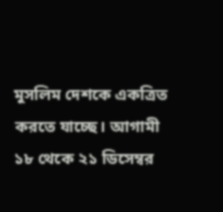মুসলিম দেশকে একত্রিত করতে যাচ্ছে। আগামী ১৮ থেকে ২১ ডিসেম্বর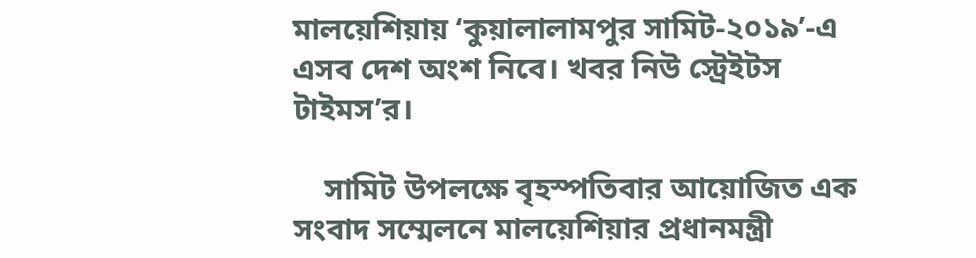মালয়েশিয়ায় ‘কুয়ালালামপুর সামিট-২০১৯’-এ এসব দেশ অংশ নিবে। খবর নিউ স্ট্রেইটস টাইমস’র।

    সামিট উপলক্ষে বৃহস্পতিবার আয়োজিত এক সংবাদ সম্মেলনে মালয়েশিয়ার প্রধানমন্ত্রী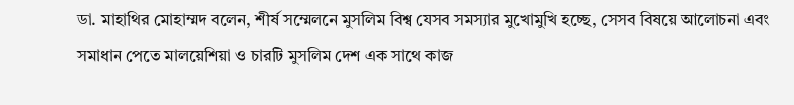ডা. মাহাথির মোহাম্মদ বলেন, শীর্ষ সম্মেলনে মুসলিম বিশ্ব যেসব সমস্যার মুখোমুখি হচ্ছে, সেসব বিষয়ে আলোচনা এবং সমাধান পেতে মালয়েশিয়া ও চারটি মুসলিম দেশ এক সাথে কাজ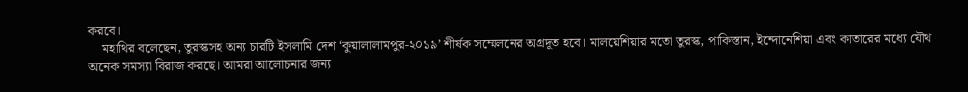করবে।
    মহাথির বলেছেন, তুরস্কসহ অন্য চারটি ইসলামি দেশ ‘কুয়ালালামপুর-২০১৯’ শীর্ষক সম্মেলনের অগ্রদূত হবে। মালয়েশিয়ার মতো তুরস্ক, পাকিস্তান, ইন্দোনেশিয়া এবং কাতারের মধ্যে যৌথ অনেক সমস্যা বিরাজ করছে। আমরা আলোচনার জন্য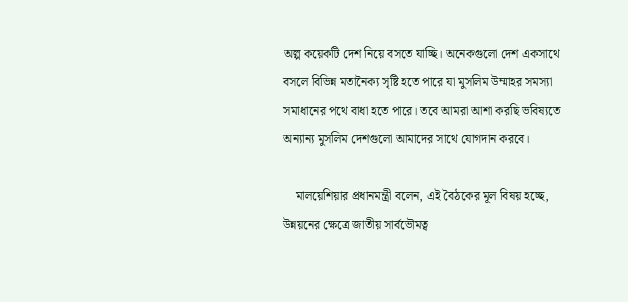অল্প কয়েকটি দেশ নিয়ে বসতে যাচ্ছি। অনেকগুলো দেশ একসাথে বসলে বিভিন্ন মতানৈক্য সৃষ্টি হতে পারে যা মুসলিম উম্মাহর সমস্যা সমাধানের পথে বাধা হতে পারে। তবে আমরা আশা করছি ভবিষ্যতে অন্যান্য মুসলিম দেশগুলো আমাদের সাথে যোগদান করবে।

    মালয়েশিয়ার প্রধানমন্ত্রী বলেন, এই বৈঠকের মূল বিষয় হচ্ছে, উন্নয়নের ক্ষেত্রে জাতীয় সার্বভৌমত্ব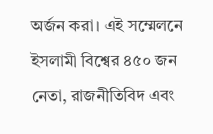অর্জন করা। এই সম্মেলনে ইসলামী বিশ্বের ৪৫০ জন নেতা, রাজনীতিবিদ এবং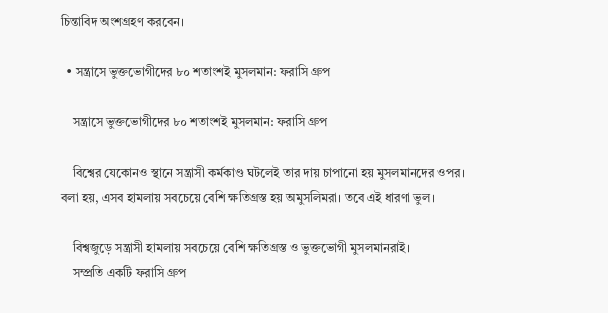চিন্তাবিদ অংশগ্রহণ করবেন।

  • সন্ত্রাসে ভুক্তভোগীদের ৮০ শতাংশই মুসলমান: ফরাসি গ্রুপ

    সন্ত্রাসে ভুক্তভোগীদের ৮০ শতাংশই মুসলমান: ফরাসি গ্রুপ

    বিশ্বের যেকোনও স্থানে সন্ত্রাসী কর্মকাণ্ড ঘটলেই তার দায় চাপানো হয় মুসলমানদের ওপর। বলা হয়, এসব হামলায় সবচেয়ে বেশি ক্ষতিগ্রস্ত হয় অমুসলিমরা। তবে এই ধারণা ভুল।

    বিশ্বজুড়ে সন্ত্রাসী হামলায় সবচেয়ে বেশি ক্ষতিগ্রস্ত ও ভুক্তভোগী মুসলমানরাই।
    সম্প্রতি একটি ফরাসি গ্রুপ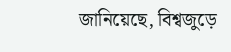জানিয়েছে, বিশ্বজুড়ে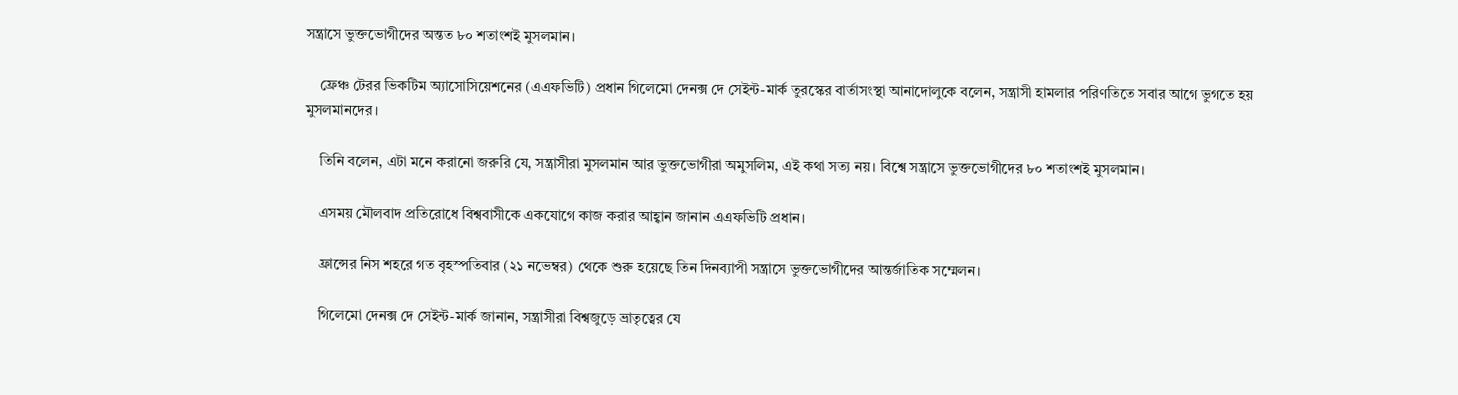সন্ত্রাসে ভুক্তভোগীদের অন্তত ৮০ শতাংশই মুসলমান।

    ফ্রেঞ্চ টেরর ভিকটিম অ্যাসোসিয়েশনের (এএফভিটি) প্রধান গিলেমো দেনক্স দে সেইন্ট-মার্ক তুরস্কের বার্তাসংস্থা আনাদোলুকে বলেন, সন্ত্রাসী হামলার পরিণতিতে সবার আগে ভুগতে হয় মুসলমানদের।

    তিনি বলেন, এটা মনে করানো জরুরি যে, সন্ত্রাসীরা মুসলমান আর ভুক্তভোগীরা অমুসলিম, এই কথা সত্য নয়। বিশ্বে সন্ত্রাসে ভুক্তভোগীদের ৮০ শতাংশই মুসলমান।

    এসময় মৌলবাদ প্রতিরোধে বিশ্ববাসীকে একযোগে কাজ করার আহ্বান জানান এএফভিটি প্রধান।

    ফ্রান্সের নিস শহরে গত বৃহস্পতিবার (২১ নভেম্বর) থেকে শুরু হয়েছে তিন দিনব্যাপী সন্ত্রাসে ভুক্তভোগীদের আন্তর্জাতিক সম্মেলন।

    গিলেমো দেনক্স দে সেইন্ট-মার্ক জানান, সন্ত্রাসীরা বিশ্বজুড়ে ভ্রাতৃত্বের যে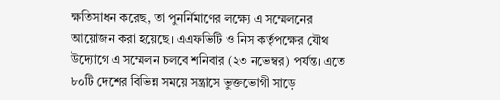ক্ষতিসাধন করেছ, তা পুনর্নিমাণের লক্ষ্যে এ সম্মেলনের আয়োজন করা হয়েছে। এএফভিটি ও নিস কর্তৃপক্ষের যৌথ উদ্যোগে এ সম্মেলন চলবে শনিবার (২৩ নভেম্বর) পর্যন্ত। এতে ৮০টি দেশের বিভিন্ন সময়ে সন্ত্রাসে ভুক্তভোগী সাড়ে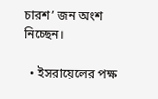চারশ’ জন অংশ নিচ্ছেন।

  • ইসরায়েলের পক্ষ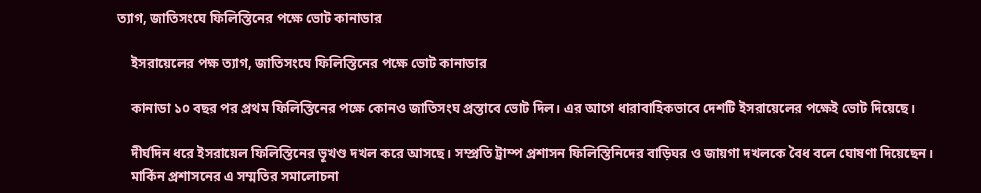ত্যাগ, জাতিসংঘে ফিলিস্তিনের পক্ষে ভোট কানাডার

    ইসরায়েলের পক্ষ ত্যাগ, জাতিসংঘে ফিলিস্তিনের পক্ষে ভোট কানাডার

    কানাডা ১০ বছর পর প্রথম ফিলিস্তিনের পক্ষে কোনও জাতিসংঘ প্রস্তাবে ভোট দিল। এর আগে ধারাবাহিকভাবে দেশটি ইসরায়েলের পক্ষেই ভোট দিয়েছে।

    দীর্ঘদিন ধরে ইসরায়েল ফিলিস্তিনের ভূখণ্ড দখল করে আসছে। সম্প্রতি ট্রাম্প প্রশাসন ফিলিস্তিনিদের বাড়িঘর ও জায়গা দখলকে বৈধ বলে ঘোষণা দিয়েছেন।
    মার্কিন প্রশাসনের এ সম্মতির সমালোচনা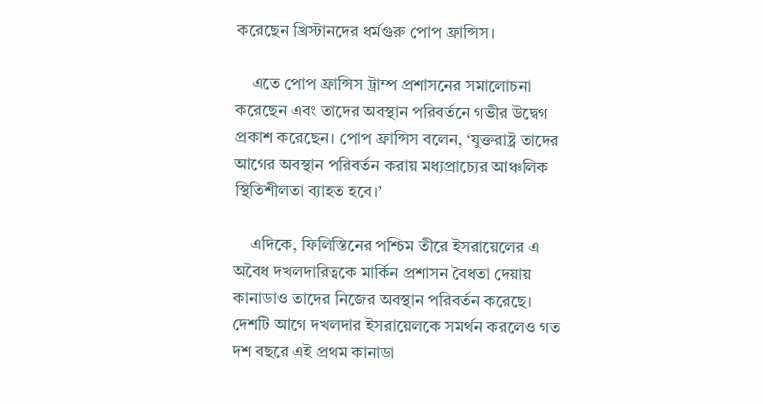করেছেন খ্রিস্টানদের ধর্মগুরু পোপ ফ্রান্সিস।

    এতে পোপ ফ্রান্সিস ট্রাম্প প্রশাসনের সমালোচনা করেছেন এবং তাদের অবস্থান পরিবর্তনে গভীর উদ্বেগ প্রকাশ করেছেন। পোপ ফ্রান্সিস বলেন, ‘যুক্তরাষ্ট্র তাদের আগের অবস্থান পরিবর্তন করায় মধ্যপ্রাচ্যের আঞ্চলিক স্থিতিশীলতা ব্যাহত হবে।’

    এদিকে, ফিলিস্তিনের পশ্চিম তীরে ইসরায়েলের এ অবৈধ দখলদারিত্বকে মার্কিন প্রশাসন বৈধতা দেয়ায় কানাডাও তাদের নিজের অবস্থান পরিবর্তন করেছে। দেশটি আগে দখলদার ইসরায়েলকে সমর্থন করলেও গত দশ বছরে এই প্রথম কানাডা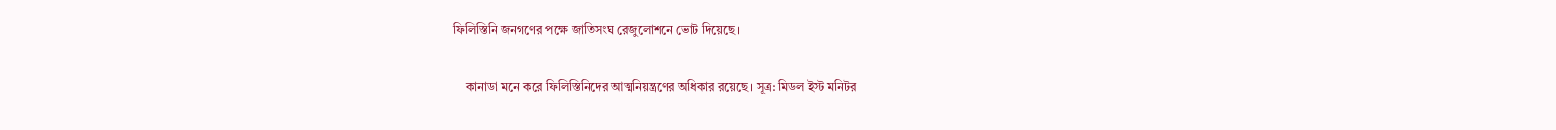ফিলিস্তিনি জনগণের পক্ষে জাতিসংঘ রেজুলোশনে ভোট দিয়েছে।

    কানাডা মনে করে ফিলিস্তিনিদের আত্মনিয়ন্ত্রণের অধিকার রয়েছে। সূত্র: মিডল ইস্ট মনিটর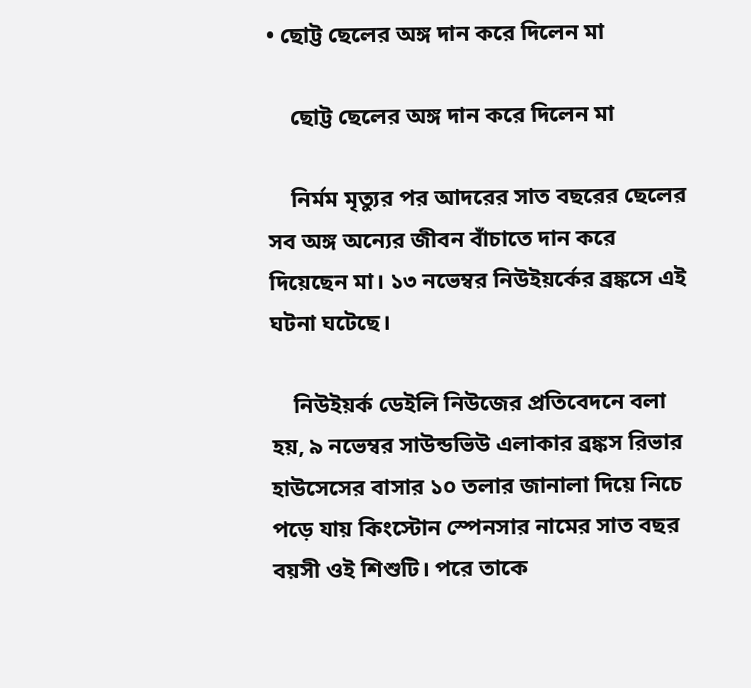• ছোট্ট ছেলের অঙ্গ দান করে দিলেন মা

    ছোট্ট ছেলের অঙ্গ দান করে দিলেন মা

    নির্মম মৃত্যুর পর আদরের সাত বছরের ছেলের সব অঙ্গ অন্যের জীবন বাঁচাতে দান করে দিয়েছেন মা। ১৩ নভেম্বর নিউইয়র্কের ব্রঙ্কসে এই ঘটনা ঘটেছে।

    নিউইয়র্ক ডেইলি নিউজের প্রতিবেদনে বলা হয়, ৯ নভেম্বর সাউন্ডভিউ এলাকার ব্রঙ্কস রিভার হাউসেসের বাসার ১০ তলার জানালা দিয়ে নিচে পড়ে যায় কিংস্টোন স্পেনসার নামের সাত বছর বয়সী ওই শিশুটি। পরে তাকে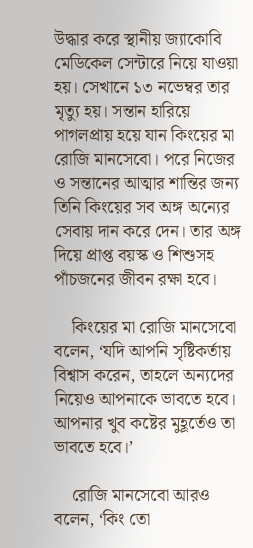উদ্ধার করে স্থানীয় জ্যাকোবি মেডিকেল সেন্টারে নিয়ে যাওয়া হয়। সেখানে ১৩ নভেম্বর তার মৃত্যু হয়। সন্তান হারিয়ে পাগলপ্রায় হয়ে যান কিংয়ের মা রোজি মানসেবো। পরে নিজের ও সন্তানের আত্মার শান্তির জন্য তিনি কিংয়ের সব অঙ্গ অন্যের সেবায় দান করে দেন। তার অঙ্গ দিয়ে প্রাপ্ত বয়স্ক ও শিশুসহ পাঁচজনের জীবন রক্ষা হবে।

    কিংয়ের মা রোজি মানসেবো বলেন, ‘যদি আপনি সৃষ্টিকর্তায় বিশ্বাস করেন, তাহলে অন্যদের নিয়েও আপনাকে ভাবতে হবে। আপনার খুব কষ্টের মুহূর্তেও তা ভাবতে হবে।’

    রোজি মানসেবো আরও বলেন, ‘কিং তো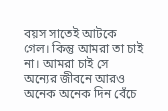বয়স সাতেই আটকে গেল। কিন্তু আমরা তা চাই না। আমরা চাই সে অন্যের জীবনে আরও অনেক অনেক দিন বেঁচে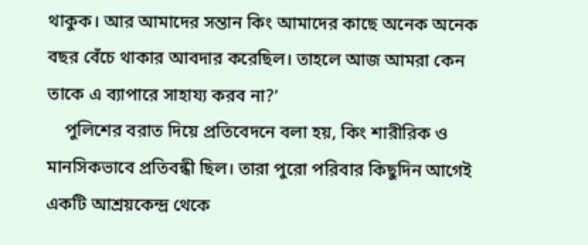থাকুক। আর আমাদের সন্তান কিং আমাদের কাছে অনেক অনেক বছর বেঁচে থাকার আবদার করেছিল। তাহলে আজ আমরা কেন তাকে এ ব্যাপারে সাহায্য করব না?’
    পুলিশের বরাত দিয়ে প্রতিবেদনে বলা হয়, কিং শারীরিক ও মানসিকভাবে প্রতিবন্ধী ছিল। তারা পুরো পরিবার কিছুদিন আগেই একটি আশ্রয়কেন্দ্র থেকে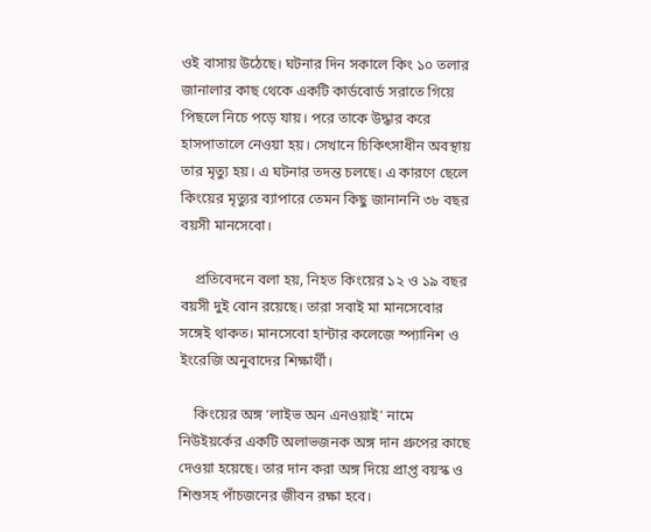ওই বাসায় উঠেছে। ঘটনার দিন সকালে কিং ১০ তলার জানালার কাছ থেকে একটি কার্ডবোর্ড সরাতে গিয়ে পিছলে নিচে পড়ে যায়। পরে তাকে উদ্ধার করে হাসপাতালে নেওয়া হয়। সেখানে চিকিৎসাধীন অবস্থায় তার মৃত্যু হয়। এ ঘটনার তদন্ত চলছে। এ কারণে ছেলে কিংয়ের মৃত্যুর ব্যাপারে তেমন কিছু জানাননি ৩৮ বছর বয়সী মানসেবো।

    প্রতিবেদনে বলা হয়, নিহত কিংয়ের ১২ ও ১৯ বছর বয়সী দুই বোন রয়েছে। তারা সবাই মা মানসেবোর সঙ্গেই থাকত। মানসেবো হান্টার কলেজে স্প্যানিশ ও ইংরেজি অনুবাদের শিক্ষার্থী।

    কিংয়ের অঙ্গ ‘লাইভ অন এনওয়াই’ নামে নিউইয়র্কের একটি অলাভজনক অঙ্গ দান গ্রুপের কাছে দেওয়া হয়েছে। তার দান করা অঙ্গ দিয়ে প্রাপ্ত বয়স্ক ও শিশুসহ পাঁচজনের জীবন রক্ষা হবে।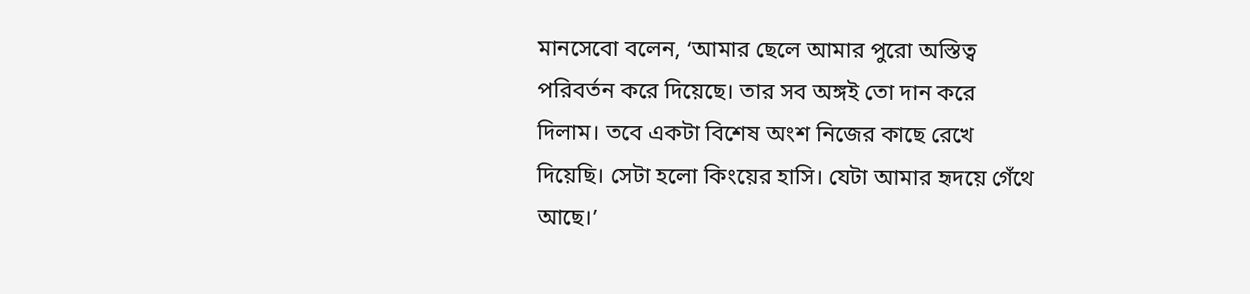মানসেবো বলেন, ‘আমার ছেলে আমার পুরো অস্তিত্ব পরিবর্তন করে দিয়েছে। তার সব অঙ্গই তো দান করে দিলাম। তবে একটা বিশেষ অংশ নিজের কাছে রেখে দিয়েছি। সেটা হলো কিংয়ের হাসি। যেটা আমার হৃদয়ে গেঁথে আছে।’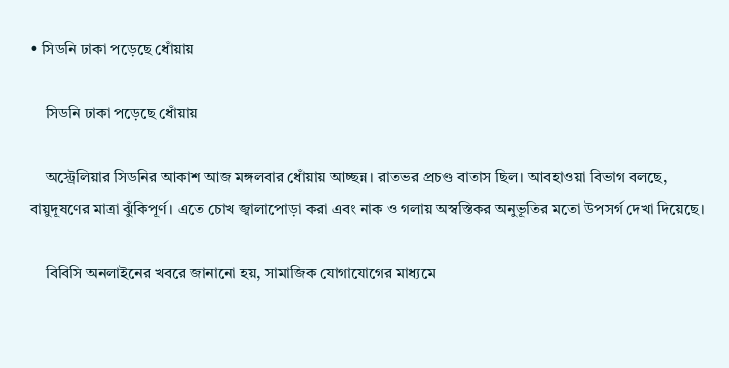• সিডনি ঢাকা পড়েছে ধোঁয়ায়

    সিডনি ঢাকা পড়েছে ধোঁয়ায়

    অস্ট্রেলিয়ার সিডনির আকাশ আজ মঙ্গলবার ধোঁয়ায় আচ্ছন্ন। রাতভর প্রচণ্ড বাতাস ছিল। আবহাওয়া বিভাগ বলছে, বায়ুদূষণের মাত্রা ঝুঁকিপূর্ণ। এতে চোখ জ্বালাপোড়া করা এবং নাক ও গলায় অস্বস্তিকর অনুভূতির মতো উপসর্গ দেখা দিয়েছে।

    বিবিসি অনলাইনের খবরে জানানো হয়, সামাজিক যোগাযোগের মাধ্যমে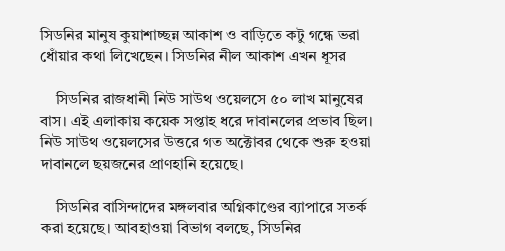সিডনির মানুষ কুয়াশাচ্ছন্ন আকাশ ও বাড়িতে কটু গন্ধে ভরা ধোঁয়ার কথা লিখেছেন। সিডনির নীল আকাশ এখন ধূসর

    সিডনির রাজধানী নিউ সাউথ ওয়েলসে ৫০ লাখ মানুষের বাস। এই এলাকায় কয়েক সপ্তাহ ধরে দাবানলের প্রভাব ছিল। নিউ সাউথ ওয়েলসের উত্তরে গত অক্টোবর থেকে শুরু হওয়া দাবানলে ছয়জনের প্রাণহানি হয়েছে।

    সিডনির বাসিন্দাদের মঙ্গলবার অগ্নিকাণ্ডের ব্যাপারে সতর্ক করা হয়েছে। আবহাওয়া বিভাগ বলছে, সিডনির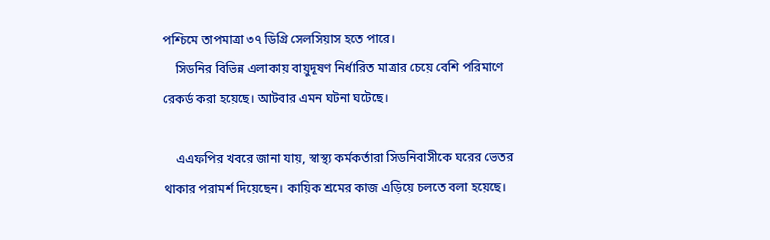পশ্চিমে তাপমাত্রা ৩৭ ডিগ্রি সেলসিয়াস হতে পারে।
    সিডনির বিভিন্ন এলাকায় বায়ুদূষণ নির্ধারিত মাত্রার চেয়ে বেশি পরিমাণে রেকর্ড করা হয়েছে। আটবার এমন ঘটনা ঘটেছে।

    এএফপির খবরে জানা যায়, স্বাস্থ্য কর্মকর্তারা সিডনিবাসীকে ঘরের ভেতর থাকার পরামর্শ দিয়েছেন। কায়িক শ্রমের কাজ এড়িয়ে চলতে বলা হয়েছে।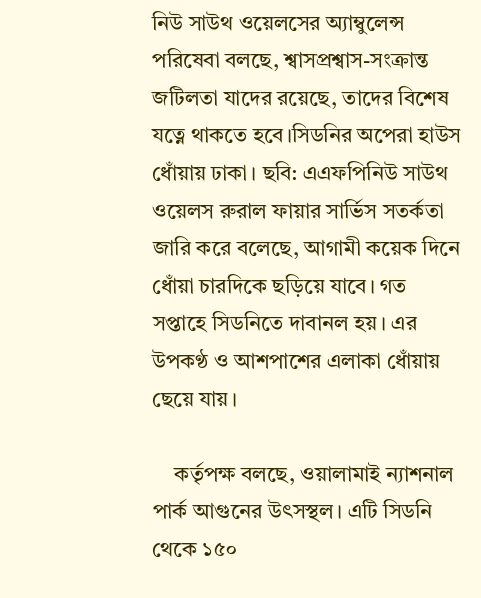নিউ সাউথ ওয়েলসের অ্যাম্বুলেন্স পরিষেবা বলছে, শ্বাসপ্রশ্বাস-সংক্রান্ত জটিলতা যাদের রয়েছে, তাদের বিশেষ যত্নে থাকতে হবে।সিডনির অপেরা হাউস ধোঁয়ায় ঢাকা। ছবি: এএফপিনিউ সাউথ ওয়েলস রুরাল ফায়ার সার্ভিস সতর্কতা জারি করে বলেছে, আগামী কয়েক দিনে ধোঁয়া চারদিকে ছড়িয়ে যাবে। গত সপ্তাহে সিডনিতে দাবানল হয়। এর উপকণ্ঠ ও আশপাশের এলাকা ধোঁয়ায় ছেয়ে যায়।

    কর্তৃপক্ষ বলছে, ওয়ালামাই ন্যাশনাল পার্ক আগুনের উৎসস্থল। এটি সিডনি থেকে ১৫০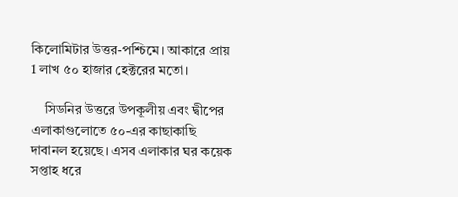কিলোমিটার উত্তর-পশ্চিমে। আকারে প্রায় 1 লাখ ৫০ হাজার হেক্টরের মতো।

    সিডনির উত্তরে উপকূলীয় এবং দ্বীপের এলাকাগুলোতে ৫০-এর কাছাকাছি দাবানল হয়েছে। এসব এলাকার ঘর কয়েক সপ্তাহ ধরে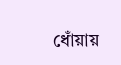ধোঁয়ায়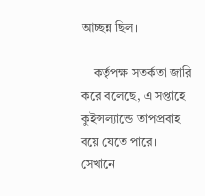আচ্ছন্ন ছিল।

    কর্তৃপক্ষ সতর্কতা জারি করে বলেছে, এ সপ্তাহে কুইন্সল্যান্ডে তাপপ্রবাহ বয়ে যেতে পারে। সেখানে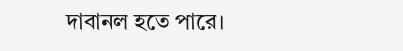দাবানল হতে পারে।